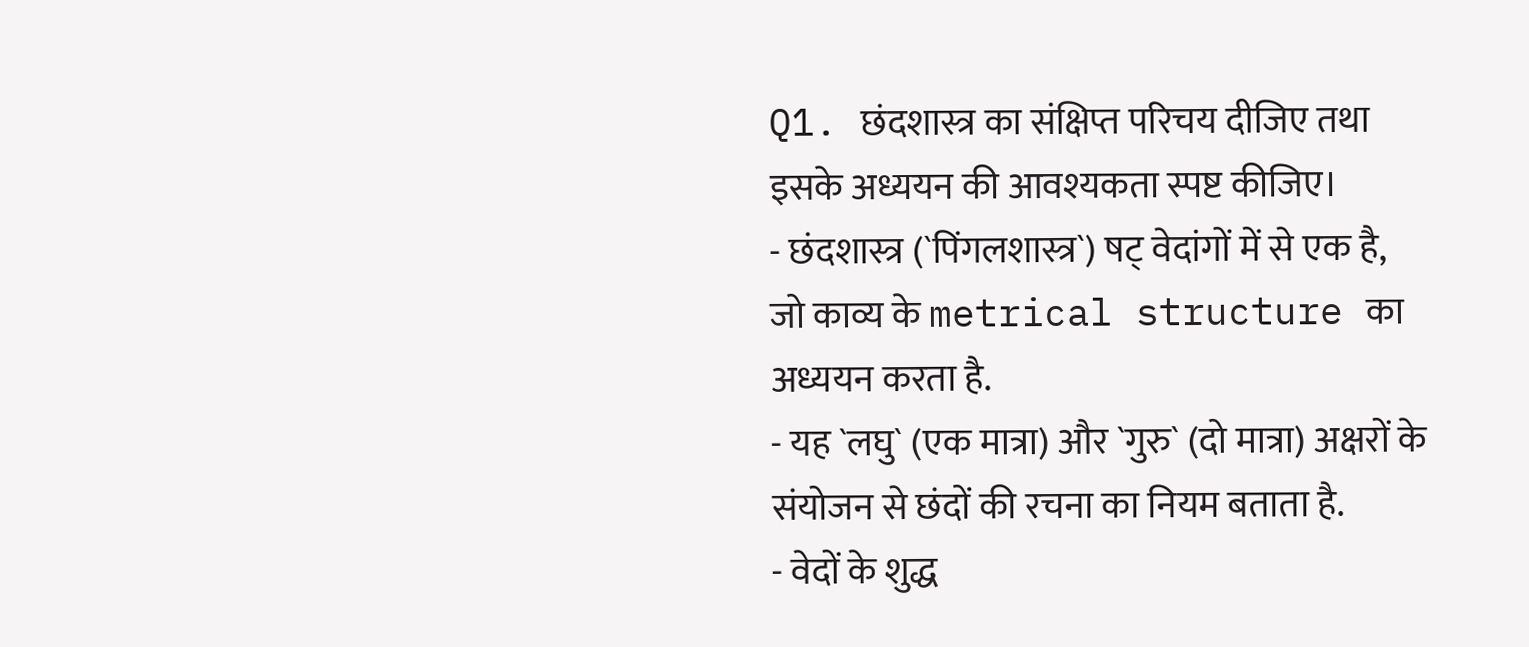Q1. छंदशास्त्र का संक्षिप्त परिचय दीजिए तथा इसके अध्ययन की आवश्यकता स्पष्ट कीजिए।
- छंदशास्त्र (`पिंगलशास्त्र`) षट् वेदांगों में से एक है, जो काव्य के metrical structure का अध्ययन करता है.
- यह `लघु` (एक मात्रा) और `गुरु` (दो मात्रा) अक्षरों के संयोजन से छंदों की रचना का नियम बताता है.
- वेदों के शुद्ध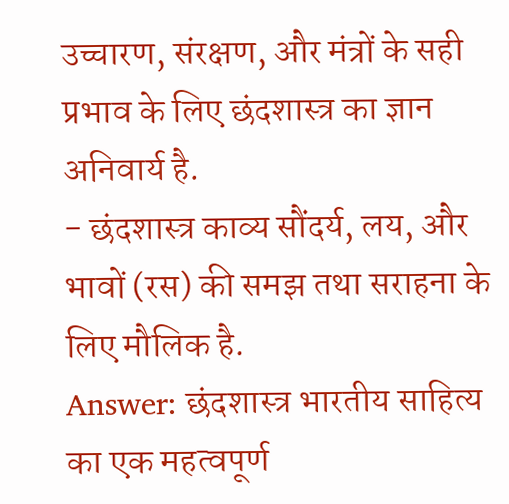उच्चारण, संरक्षण, और मंत्रों के सही प्रभाव के लिए छंदशास्त्र का ज्ञान अनिवार्य है.
- छंदशास्त्र काव्य सौंदर्य, लय, और भावों (रस) की समझ तथा सराहना के लिए मौलिक है.
Answer: छंदशास्त्र भारतीय साहित्य का एक महत्वपूर्ण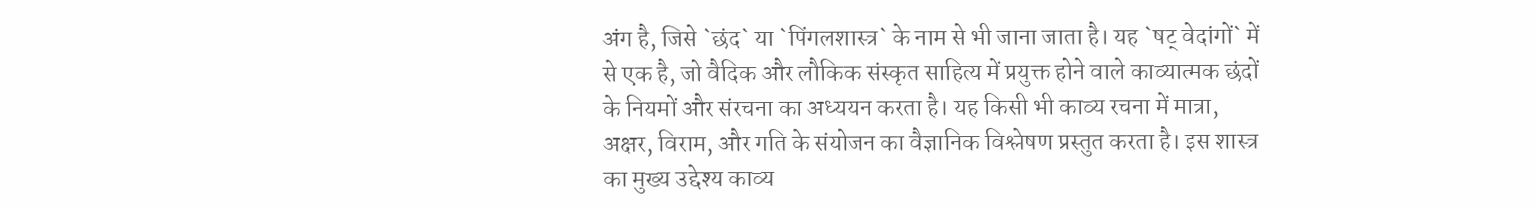अंग है, जिसे `छंद` या `पिंगलशास्त्र` के नाम से भी जाना जाता है। यह `षट् वेदांगों` में से एक है, जो वैदिक और लौकिक संस्कृत साहित्य में प्रयुक्त होने वाले काव्यात्मक छंदों के नियमों और संरचना का अध्ययन करता है। यह किसी भी काव्य रचना में मात्रा, अक्षर, विराम, और गति के संयोजन का वैज्ञानिक विश्लेषण प्रस्तुत करता है। इस शास्त्र का मुख्य उद्देश्य काव्य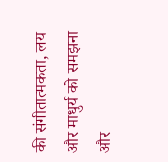की संगीतात्मकता, लय और माधुर्य को समझना और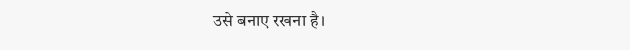उसे बनाए रखना है।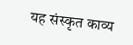यह संस्कृत काव्य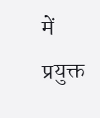में प्रयुक्त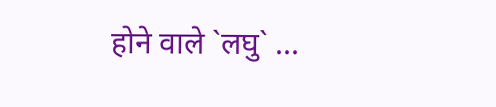होने वाले `लघु` ...